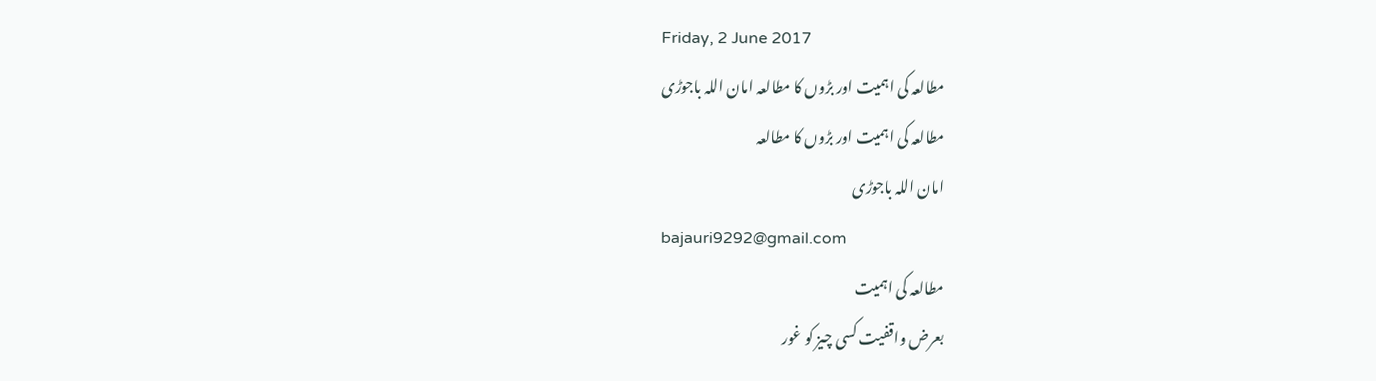Friday, 2 June 2017
مطالعہ کی اہمیت اور بڑوں کا مطالعہ امان اللہ باجوڑی
مطالعہ کی اہمیت اور بڑوں کا مطالعہ
امان اللہ باجوڑی
bajauri9292@gmail.com
مطالعہ کی اہمیت
بعرض واقفیت کسی چیز کو غور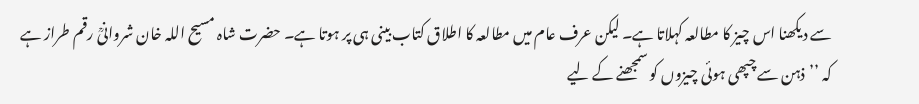سے دیکھنا اس چیز کا مطالعہ کہلاتا ہے۔ لیکن عرف عام میں مطالعہ کا اطلاق کتاب بینی ہی پر ہوتا ہے۔ حضرت شاہ مسیح اللہ خان شروانیؒ رقم طراز ہے کہ ’’ذہن سے چپھی ہوئی چیزوں کو سمجھنے کے لیے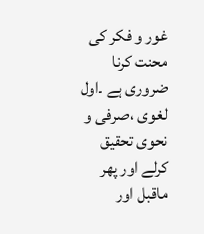غور و فکر کی محنت کرنا ضروری ہے ۔اول لغوی ،صرفی و نحوی تحقیق کرلے اور پھر ماقبل اور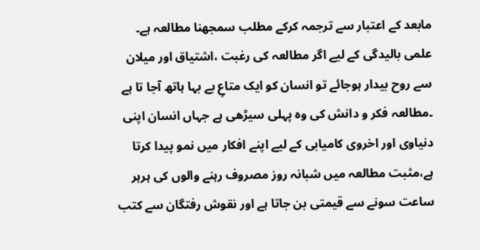مابعد کے اعتبار سے ترجمہ کرکے مطلب سمجھنا مطالعہ ہے۔
علمی بالیدگی کے لیے اگر مطالعہ کی رغبت ،اشتیاق اور میلان سے روح بیدار ہوجائے تو انسان کو ایک متاعِ بے بہا ہاتھ آجا تا ہے ۔مطالعہ فکر و دانش کی وہ پہلی سیڑھی ہے جہاں انسان اپنی دنیاوی اور اخروی کامیابی کے لیے اپنے افکار میں نمو پیدا کرتا ہے،مثبت مطالعہ میں شبانہ روز مصروف رہنے والوں کی ہرہر ساعت سونے سے قیمتی بن جاتا ہے اور نقوش رفتگان سے کتب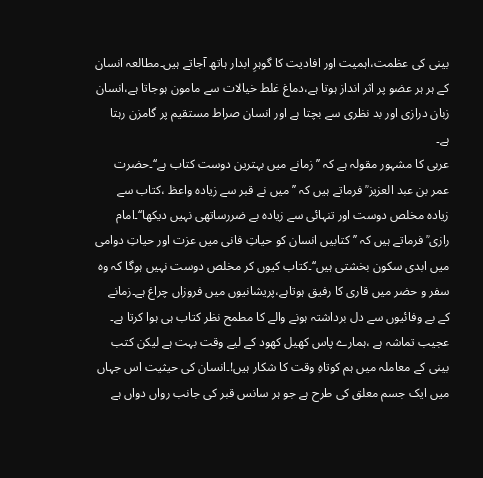بینی کی عظمت،اہمیت اور افادیت کا گوہرِ ابدار ہاتھ آجاتے ہیں۔مطالعہ انسان کے ہر ہر عضو پر اثر انداز ہوتا ہے،دماغ غلط خیالات سے مامون ہوجاتا ہے،انسان زبان درازی اور بد نظری سے بچتا ہے اور انسان صراط مستقیم پر گامزن رہتا ہے۔
عربی کا مشہور مقولہ ہے کہ ’’زمانے میں بہترین دوست کتاب ہے‘‘۔حضرت عمر بن عبد العزیز ؒ فرماتے ہیں کہ ’’میں نے قبر سے زیادہ واعظ ،کتاب سے زیادہ مخلص دوست اور تنہائی سے زیادہ بے ضررساتھی نہیں دیکھا‘‘۔امام رازی ؒ فرماتے ہیں کہ ’’کتابیں انسان کو حیاتِ فانی میں عزت اور حیاتِ دوامی میں ابدی سکون بخشتی ہیں‘‘۔کتاب کیوں کر مخلص دوست نہیں ہوگا کہ وہ سفر و حضر میں قاری کا رفیق ہوتاہے،پریشانیوں میں فروزاں چراغ ہے۔زمانے کے بے وفائیوں سے دل برداشتہ ہونے والے کا مطمح نظر کتاب ہی ہوا کرتا ہے۔
عجیب تماشہ ہے ،ہمارے پاس کھیل کھود کے لیے وقت بہت ہے لیکن کتب بینی کے معاملہ میں ہم کوتاہِ وقت کا شکار ہیں!۔انسان کی حیثیت اس جہاں میں ایک جسم معلق کی طرح ہے جو ہر سانس قبر کی جانب رواں دواں ہے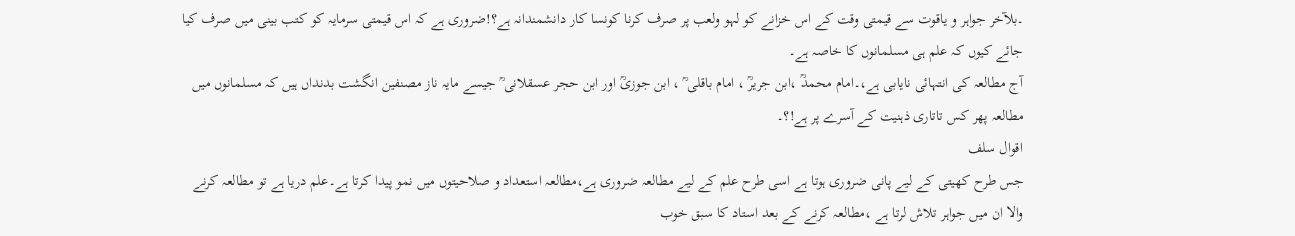۔بلآخر جواہر و یاقوت سے قیمتی وقت کے اس خزانے کو لہو ولعب پر صرف کرنا کونسا کار دانشمندانہ ہے؟!ضروری ہے کہ اس قیمتی سرمایہ کو کتب بینی میں صرف کیا جائے کیوں کہ علم ہی مسلمانوں کا خاصہ ہے۔
آج مطالعہ کی انتہائی نایابی ہے،۔امام محمدؒ ،ابن جریرؒ ، امام باقلی ؒ ، ابن جوزیؒ اور ابن حجر عسقلانی ؒ جیسے مایہ ناز مصنفین انگشت بدنداں ہیں کہ مسلمانوں میں مطالعہ پھر کس تاتاری ذہنیت کے آسرے پر ہے!؟۔
اقوال سلف
جس طرح کھیتی کے لیے پانی ضروری ہوتا ہے اسی طرح علم کے لیے مطالعہ ضروری ہے،مطالعہ استعداد و صلاحیتوں میں نمو پیدا کرتا ہے۔علم دریا ہے تو مطالعہ کرنے والا ان میں جواہر تلاش لرتا ہے ،مطالعہ کرنے کے بعد استاد کا سبق خوب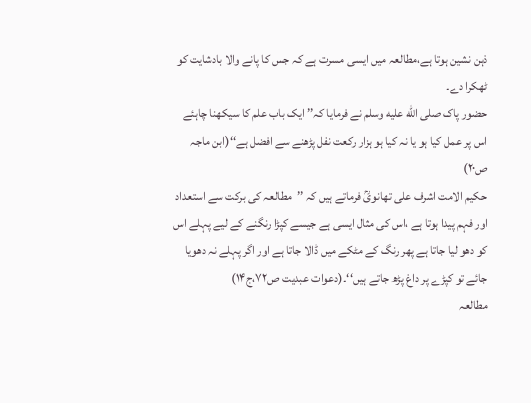ذہن نشین ہوتا ہے،مطالعہ میں ایسی مسرت ہے کہ جس کا پانے والا بادشایت کو ٹھکرا دے۔
حضور پاک صلى الله عليه وسلم نے فرمایا کہ’’ ایک باب علم کا سیکھنا چاہئے اس پر عمل کیا ہو یا نہ کیا ہو ہزار رکعت نفل پڑھنے سے افضل ہے‘‘(ابن ماجہ ص۲۰)
حکیم الامت اشرف علی تھانویؒ فرماتے ہیں کہ ’’مطالعہ کی برکت سے استعداد اور فہم پیدا ہوتا ہے ،اس کی مثال ایسی ہے جیسے کپڑا رنگنے کے لیے پہلے اس کو دھو لیا جاتا ہے پھر رنگ کے مٹکے میں ڈالا جاتا ہے اور اگر پہلے نہ دھویا جائے تو کپڑے پر داغ پڑھ جاتے ہیں‘‘۔(دعوات عبدیت ص۷۲،ج۱۴)
مطالعہ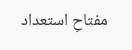مفتاحِ استعداد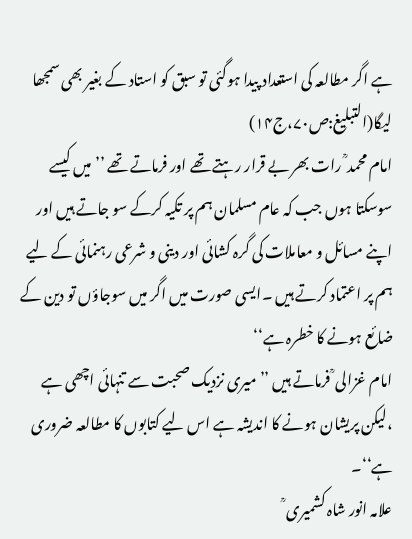ہے اگر مطالعہ کی استعداد پیدا ہوگئی تو سبق کو استاد کے بغیر بھی سمجھا لیگا(التبلیغ:ص۷۰،ج۱۴)
امام محمد ؒ رات بھر بے قرار رہتے تھے اور فرماتے تھے ’’میں کیسے سوسکتا ہوں جب کہ عام مسلمان ہم پر تکیہ کرکے سو جاتے ہیں اور اپنے مسائل و معاملات کی گرہ کشائی اور دینی و شرعی رہنمائی کے لیے ہم پر اعتماد کرتے ہیں ۔ایسی صورت میں اگر میں سوجاؤں تو دین کے ضائع ہونے کا خطرہ ہے‘‘
امام غزالی ؒ فرماتے ہیں ’’میری نزدیک صحبت سے تنہائی اچھی ہے ،لیکن پریشان ہونے کا اندیشہ ہے اس لیے کتابوں کا مطالعہ ضروری ہے‘‘۔
علامہ انور شاہ کشمیری ؒ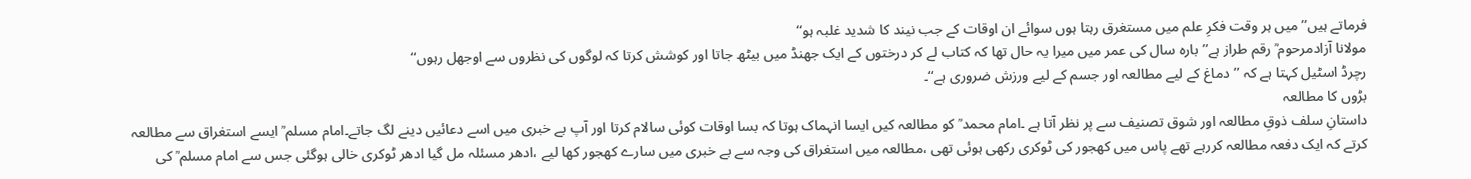فرماتے ہیں’’میں ہر وقت فکرِ علم میں مستغرق رہتا ہوں سوائے ان اوقات کے جب نیند کا شدید غلبہ ہو‘‘
مولانا آزادمرحوم ؒ رقم طراز ہے’’بارہ سال کی عمر میں میرا یہ حال تھا کہ کتاب لے کر درختوں کے ایک جھنڈ میں بیٹھ جاتا اور کوشش کرتا کہ لوگوں کی نظروں سے اوجھل رہوں‘‘
رچرڈ اسٹیل کہتا ہے کہ ’’دماغ کے لیے مطالعہ اور جسم کے لیے ورزش ضروری ہے‘‘۔
بڑوں کا مطالعہ
داستانِ سلف ذوقِ مطالعہ اور شوق تصنیف سے پر نظر آتا ہے ۔امام محمد ؒ کو مطالعہ کیں ایسا انہماک ہوتا کہ بسا اوقات کوئی سالام کرتا اور آپ بے خبری میں اسے دعائیں دینے لگ جاتے۔امام مسلم ؒ ایسے استغراق سے مطالعہ کرتے کہ ایک دفعہ مطالعہ کررہے تھے پاس میں کھجور کی ٹوکری رکھی ہوئی تھی ،مطالعہ میں استغراق کی وجہ سے بے خبری میں سارے کھجور کھا لیے ،ادھر مسئلہ مل گیا ادھر ٹوکری خالی ہوگئی جس سے امام مسلم ؒ کی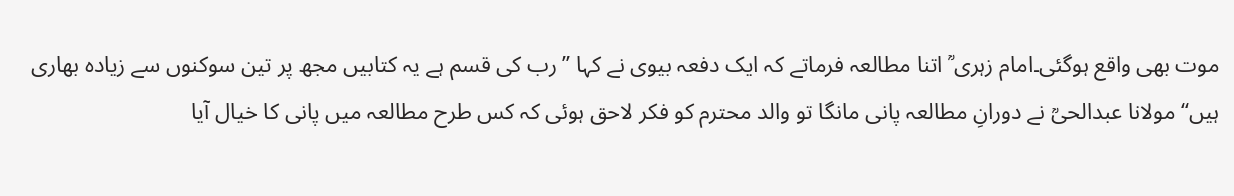موت بھی واقع ہوگئی۔امام زہری ؒ اتنا مطالعہ فرماتے کہ ایک دفعہ بیوی نے کہا ’’رب کی قسم ہے یہ کتابیں مجھ پر تین سوکنوں سے زیادہ بھاری ہیں‘‘ مولانا عبدالحیؒ نے دورانِ مطالعہ پانی مانگا تو والد محترم کو فکر لاحق ہوئی کہ کس طرح مطالعہ میں پانی کا خیال آیا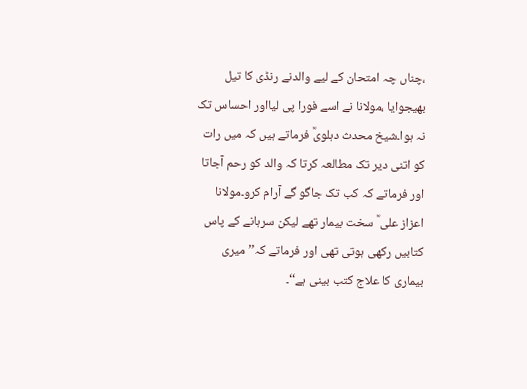،چناں چہ امتحان کے لیے والدنے رنڈی کا تیل بھیجوایا ،مولانا نے اسے فورا پی لیااور احساس تک نہ ہوا۔شیخ محدث دہلویؒ فرماتے ہیں کہ میں رات کو اتنی دیر تک مطالعہ کرتا کہ والد کو رحم آجاتا اور فرماتے کہ کب تک جاگو گے آرام کرو۔مولانا اعزاز علی ؒ سخت بیمار تھے لیکن سرہانے کے پاس کتابیں رکھی ہوتی تھی اور فرماتے کہ’’ میری بیماری کا علاج کتب بینی ہے‘‘۔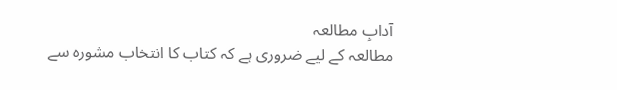آدابِ مطالعہ
مطالعہ کے لیے ضروری ہے کہ کتاب کا انتخاب مشورہ سے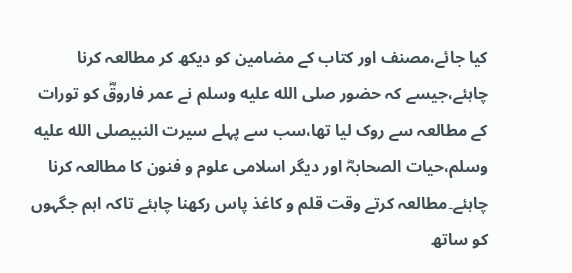کیا جائے،مصنف اور کتاب کے مضامین کو دیکھ کر مطالعہ کرنا چاہئے،جیسے کہ حضور صلى الله عليه وسلم نے عمر فاروقؓ کو تورات کے مطالعہ سے روک لیا تھا،سب سے پہلے سیرت النبیصلى الله عليه وسلم،حیات الصحابہؓ اور دیگر اسلامی علوم و فنون کا مطالعہ کرنا چاہئے۔مطالعہ کرتے وقت قلم و کاغذ پاس رکھنا چاہئے تاکہ اہم جگہوں کو ساتھ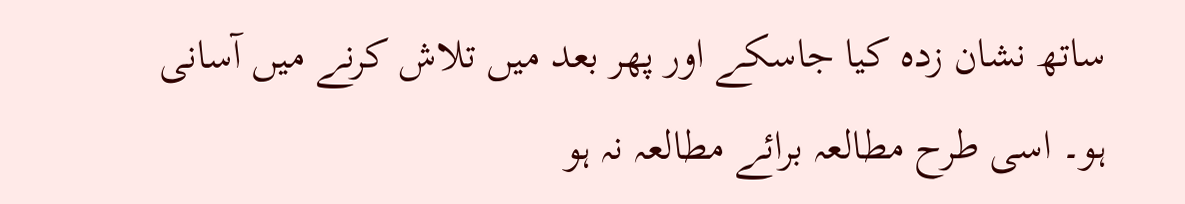ساتھ نشان زدہ کیا جاسکے اور پھر بعد میں تلاش کرنے میں آسانی ہو۔ اسی طرح مطالعہ برائے مطالعہ نہ ہو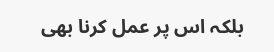بلکہ اس پر عمل کرنا بھی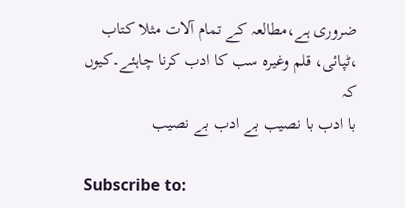ضروری ہے،مطالعہ کے تمام آلات مثلا کتاب ،ٹپائی، قلم وغیرہ سب کا ادب کرنا چاہئے۔کیوں کہ
با ادب با نصیب بے ادب بے نصیب

Subscribe to: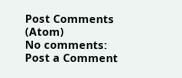Post Comments (Atom)
No comments:
Post a Comment